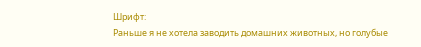Шрифт:
Раньше я не хотела заводить домашних животных, но голубые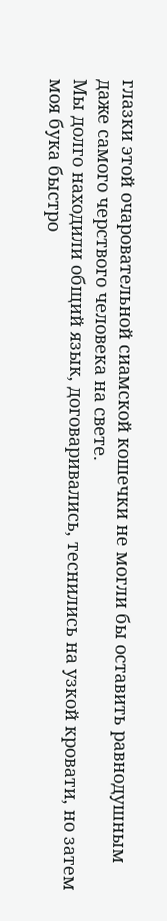глазки этой очаровательной сиамской кошечки не могли бы оставить равнодушным даже самого черствого человека на свете.
Мы долго находили общий язык, договаривались, теснились на узкой кровати, но затем моя бука быстро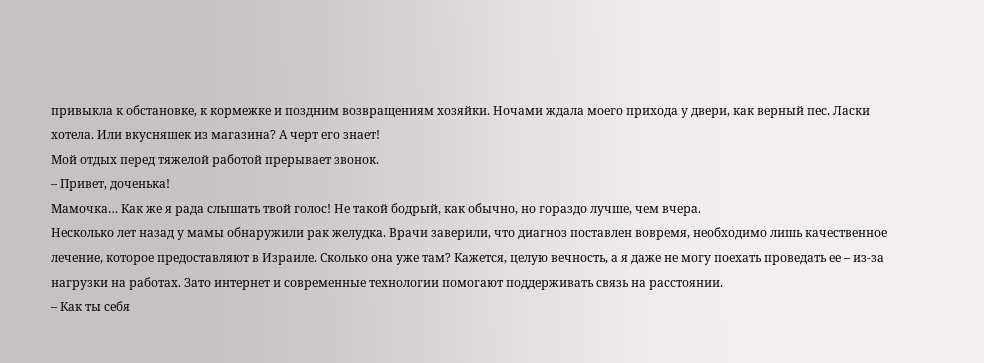привыкла к обстановке, к кормежке и поздним возвращениям хозяйки. Ночами ждала моего прихода у двери, как верный пес. Ласки хотела. Или вкусняшек из магазина? А черт его знает!
Мой отдых перед тяжелой работой прерывает звонок.
– Привет, доченька!
Мамочка… Как же я рада слышать твой голос! Не такой бодрый, как обычно, но гораздо лучше, чем вчера.
Несколько лет назад у мамы обнаружили рак желудка. Врачи заверили, что диагноз поставлен вовремя, необходимо лишь качественное лечение, которое предоставляют в Израиле. Сколько она уже там? Кажется, целую вечность, а я даже не могу поехать проведать ее – из-за нагрузки на работах. Зато интернет и современные технологии помогают поддерживать связь на расстоянии.
– Как ты себя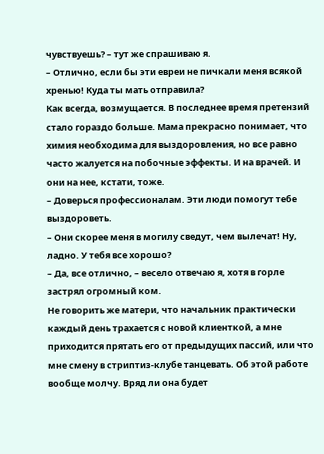чувствуешь? – тут же спрашиваю я.
– Отлично, если бы эти евреи не пичкали меня всякой хренью! Куда ты мать отправила?
Как всегда, возмущается. В последнее время претензий стало гораздо больше. Мама прекрасно понимает, что химия необходима для выздоровления, но все равно часто жалуется на побочные эффекты. И на врачей. И они на нее, кстати, тоже.
– Доверься профессионалам. Эти люди помогут тебе выздороветь.
– Они скорее меня в могилу сведут, чем вылечат! Ну, ладно. У тебя все хорошо?
– Да, все отлично, – весело отвечаю я, хотя в горле застрял огромный ком.
Не говорить же матери, что начальник практически каждый день трахается с новой клиенткой, а мне приходится прятать его от предыдущих пассий, или что мне смену в стриптиз-клубе танцевать. Об этой работе вообще молчу. Вряд ли она будет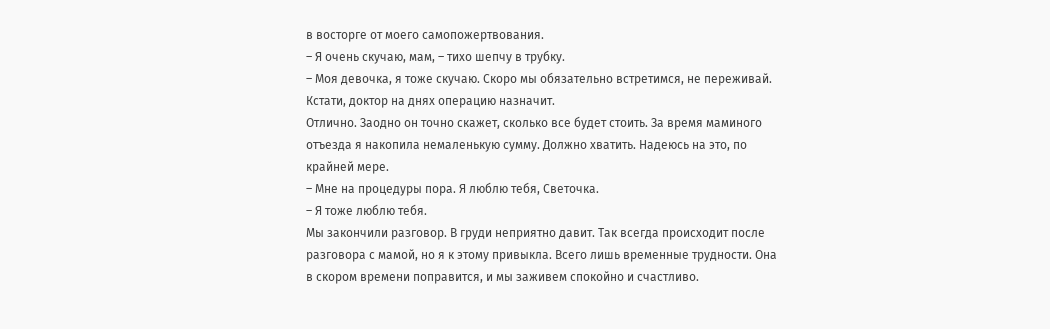в восторге от моего самопожертвования.
– Я очень скучаю, мам, – тихо шепчу в трубку.
– Моя девочка, я тоже скучаю. Скоро мы обязательно встретимся, не переживай. Кстати, доктор на днях операцию назначит.
Отлично. Заодно он точно скажет, сколько все будет стоить. За время маминого отъезда я накопила немаленькую сумму. Должно хватить. Надеюсь на это, по крайней мере.
– Мне на процедуры пора. Я люблю тебя, Светочка.
– Я тоже люблю тебя.
Мы закончили разговор. В груди неприятно давит. Так всегда происходит после разговора с мамой, но я к этому привыкла. Всего лишь временные трудности. Она в скором времени поправится, и мы заживем спокойно и счастливо.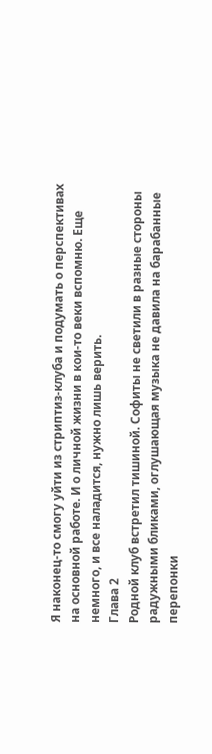Я наконец-то смогу уйти из стриптиз-клуба и подумать о перспективах на основной работе. И о личной жизни в кои-то веки вспомню. Еще немного, и все наладится, нужно лишь верить.
Глава 2
Родной клуб встретил тишиной. Софиты не светили в разные стороны радужными бликами, оглушающая музыка не давила на барабанные перепонки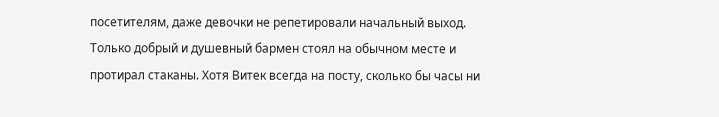посетителям, даже девочки не репетировали начальный выход.
Только добрый и душевный бармен стоял на обычном месте и протирал стаканы. Хотя Витек всегда на посту, сколько бы часы ни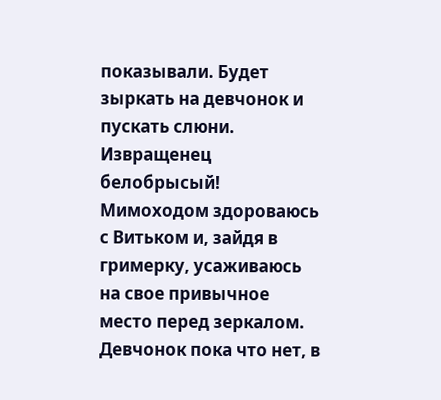показывали. Будет зыркать на девчонок и пускать слюни. Извращенец белобрысый!
Мимоходом здороваюсь с Витьком и, зайдя в гримерку, усаживаюсь на свое привычное место перед зеркалом. Девчонок пока что нет, в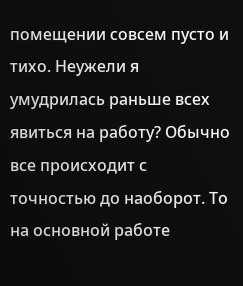помещении совсем пусто и тихо. Неужели я умудрилась раньше всех явиться на работу? Обычно все происходит с точностью до наоборот. То на основной работе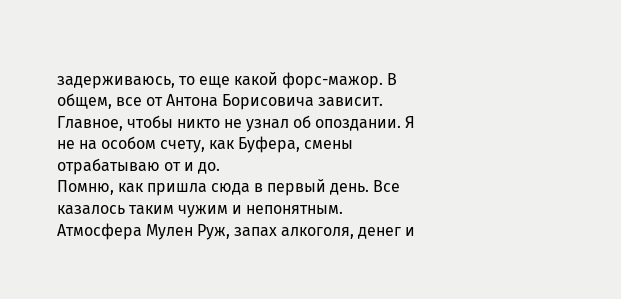задерживаюсь, то еще какой форс-мажор. В общем, все от Антона Борисовича зависит. Главное, чтобы никто не узнал об опоздании. Я не на особом счету, как Буфера, смены отрабатываю от и до.
Помню, как пришла сюда в первый день. Все казалось таким чужим и непонятным. Атмосфера Мулен Руж, запах алкоголя, денег и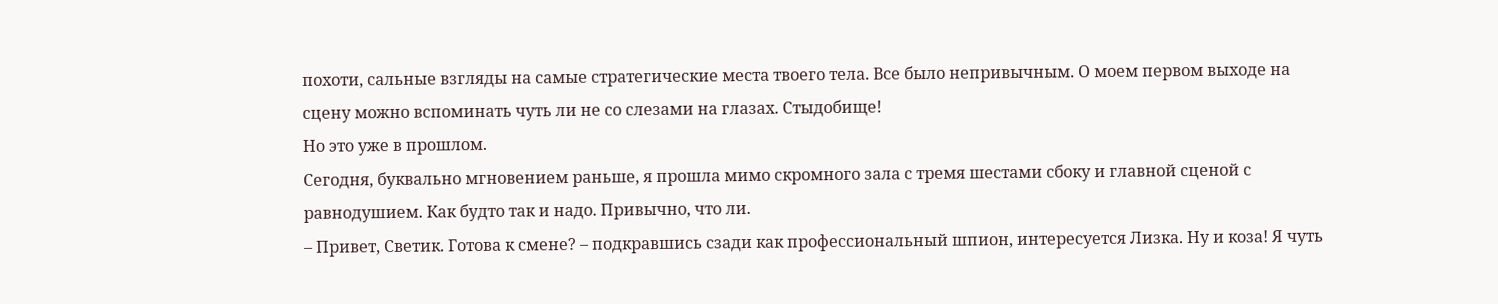похоти, сальные взгляды на самые стратегические места твоего тела. Все было непривычным. О моем первом выходе на сцену можно вспоминать чуть ли не со слезами на глазах. Стыдобище!
Но это уже в прошлом.
Сегодня, буквально мгновением раньше, я прошла мимо скромного зала с тремя шестами сбоку и главной сценой с равнодушием. Как будто так и надо. Привычно, что ли.
– Привет, Светик. Готова к смене? – подкравшись сзади как профессиональный шпион, интересуется Лизка. Ну и коза! Я чуть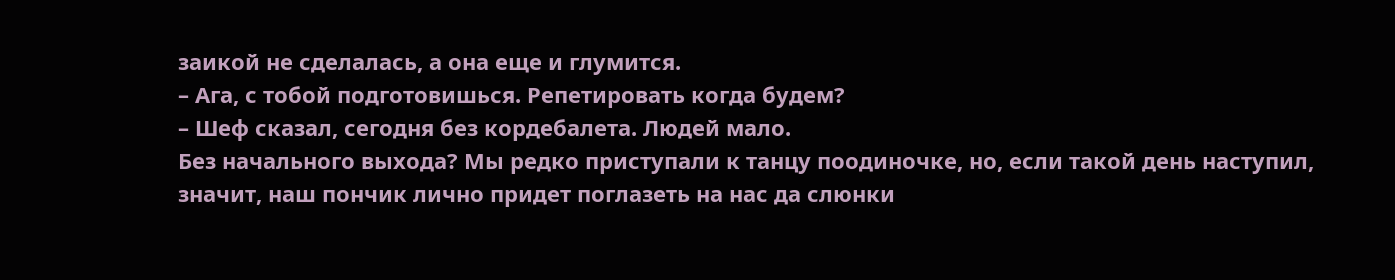заикой не сделалась, а она еще и глумится.
– Ага, с тобой подготовишься. Репетировать когда будем?
– Шеф сказал, сегодня без кордебалета. Людей мало.
Без начального выхода? Мы редко приступали к танцу поодиночке, но, если такой день наступил, значит, наш пончик лично придет поглазеть на нас да слюнки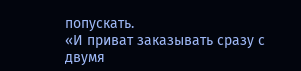попускать.
«И приват заказывать сразу с двумя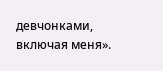девчонками, включая меня».